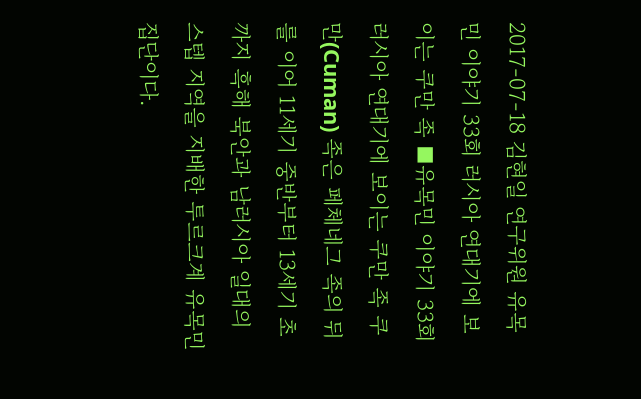2017-07-18 김현일 연구위원 유목민 이야기 33회 러시아 연대기에 보이는 쿠만 족 ■유목민 이야기 33회 러시아 연대기에 보이는 쿠만 족 쿠만(Cuman) 족은 페체네그 족의 뒤를 이어 11세기 중반부터 13세기 초까지 흑해 북안과 남러시아 일대의 스텝 지역을 지배한 투르크계 유목민 집단이다.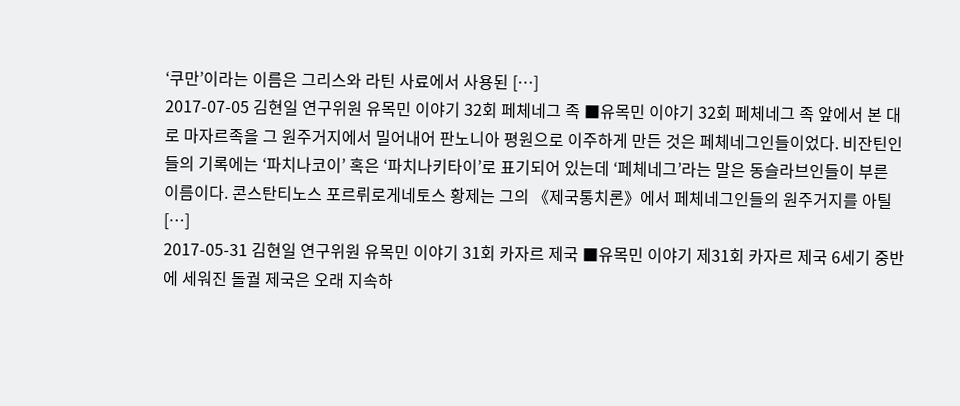‘쿠만’이라는 이름은 그리스와 라틴 사료에서 사용된 […]
2017-07-05 김현일 연구위원 유목민 이야기 32회 페체네그 족 ■유목민 이야기 32회 페체네그 족 앞에서 본 대로 마자르족을 그 원주거지에서 밀어내어 판노니아 평원으로 이주하게 만든 것은 페체네그인들이었다. 비잔틴인들의 기록에는 ‘파치나코이’ 혹은 ‘파치나키타이’로 표기되어 있는데 ‘페체네그’라는 말은 동슬라브인들이 부른 이름이다. 콘스탄티노스 포르뤼로게네토스 황제는 그의 《제국통치론》에서 페체네그인들의 원주거지를 아틸 […]
2017-05-31 김현일 연구위원 유목민 이야기 31회 카자르 제국 ■유목민 이야기 제31회 카자르 제국 6세기 중반에 세워진 돌궐 제국은 오래 지속하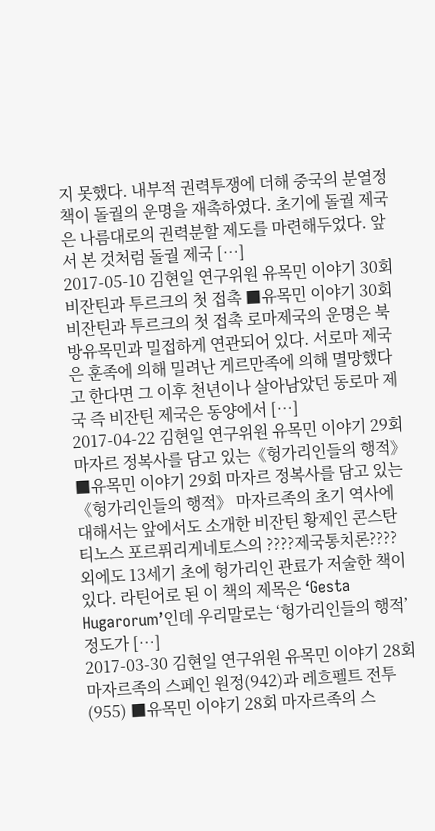지 못했다. 내부적 권력투쟁에 더해 중국의 분열정책이 돌궐의 운명을 재촉하였다. 초기에 돌궐 제국은 나름대로의 권력분할 제도를 마련해두었다. 앞서 본 것처럼 돌궐 제국 […]
2017-05-10 김현일 연구위원 유목민 이야기 30회 비잔틴과 투르크의 첫 접촉 ■유목민 이야기 30회 비잔틴과 투르크의 첫 접촉 로마제국의 운명은 북방유목민과 밀접하게 연관되어 있다. 서로마 제국은 훈족에 의해 밀려난 게르만족에 의해 멸망했다고 한다면 그 이후 천년이나 살아남았던 동로마 제국 즉 비잔틴 제국은 동양에서 […]
2017-04-22 김현일 연구위원 유목민 이야기 29회 마자르 정복사를 담고 있는《헝가리인들의 행적》 ■유목민 이야기 29회 마자르 정복사를 담고 있는 《헝가리인들의 행적》 마자르족의 초기 역사에 대해서는 앞에서도 소개한 비잔틴 황제인 콘스탄티노스 포르퓌리게네토스의 ????제국통치론???? 외에도 13세기 초에 헝가리인 관료가 저술한 책이 있다. 라틴어로 된 이 책의 제목은 ‘Gesta Hugarorum’인데 우리말로는 ‘헝가리인들의 행적’ 정도가 […]
2017-03-30 김현일 연구위원 유목민 이야기 28회 마자르족의 스페인 원정(942)과 레흐펠트 전투(955) ■유목민 이야기 28회 마자르족의 스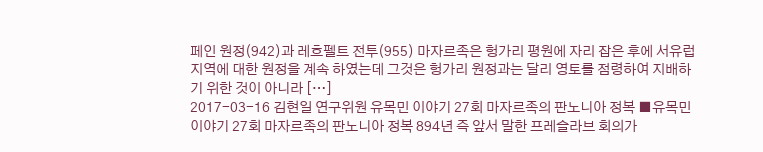페인 원정(942)과 레흐펠트 전투(955) 마자르족은 헝가리 평원에 자리 잡은 후에 서유럽 지역에 대한 원정을 계속 하였는데 그것은 헝가리 원정과는 달리 영토를 점령하여 지배하기 위한 것이 아니라 […]
2017-03-16 김현일 연구위원 유목민 이야기 27회 마자르족의 판노니아 정복 ■유목민 이야기 27회 마자르족의 판노니아 정복 894년 즉 앞서 말한 프레슬라브 회의가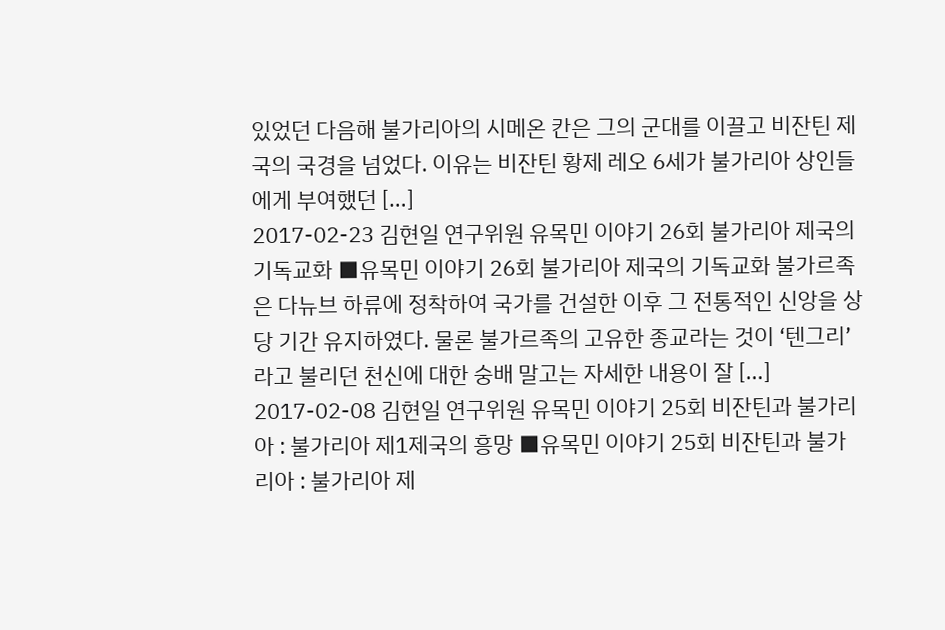있었던 다음해 불가리아의 시메온 칸은 그의 군대를 이끌고 비잔틴 제국의 국경을 넘었다. 이유는 비잔틴 황제 레오 6세가 불가리아 상인들에게 부여했던 […]
2017-02-23 김현일 연구위원 유목민 이야기 26회 불가리아 제국의 기독교화 ■유목민 이야기 26회 불가리아 제국의 기독교화 불가르족은 다뉴브 하류에 정착하여 국가를 건설한 이후 그 전통적인 신앙을 상당 기간 유지하였다. 물론 불가르족의 고유한 종교라는 것이 ‘텐그리’라고 불리던 천신에 대한 숭배 말고는 자세한 내용이 잘 […]
2017-02-08 김현일 연구위원 유목민 이야기 25회 비잔틴과 불가리아 : 불가리아 제1제국의 흥망 ■유목민 이야기 25회 비잔틴과 불가리아 : 불가리아 제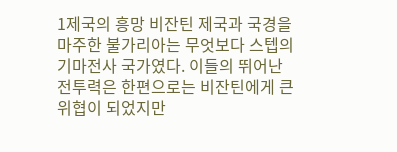1제국의 흥망 비잔틴 제국과 국경을 마주한 불가리아는 무엇보다 스텝의 기마전사 국가였다. 이들의 뛰어난 전투력은 한편으로는 비잔틴에게 큰 위협이 되었지만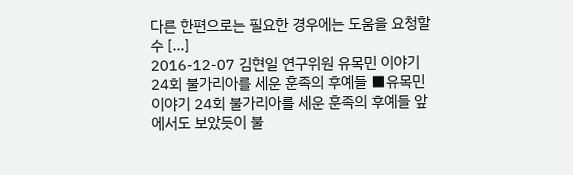다른 한편으로는 필요한 경우에는 도움을 요청할 수 […]
2016-12-07 김현일 연구위원 유목민 이야기 24회 불가리아를 세운 훈족의 후예들 ■유목민 이야기 24회 불가리아를 세운 훈족의 후예들 앞에서도 보았듯이 불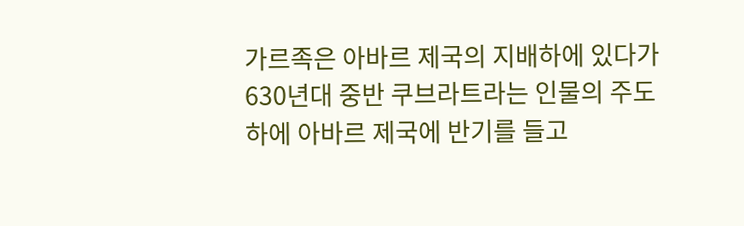가르족은 아바르 제국의 지배하에 있다가 630년대 중반 쿠브라트라는 인물의 주도 하에 아바르 제국에 반기를 들고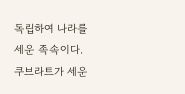독립하여 나라를 세운 족속이다. 쿠브라트가 세운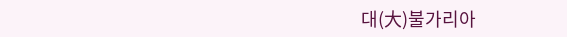대(大)불가리아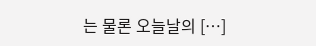는 물론 오늘날의 […]